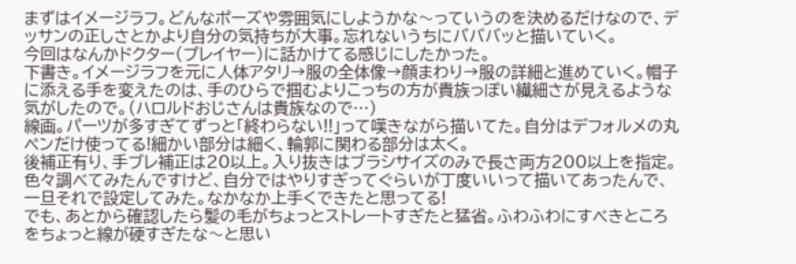まずはイメージラフ。どんなポーズや雰囲気にしようかな〜っていうのを決めるだけなので、デッサンの正しさとかより自分の気持ちが大事。忘れないうちにバババッと描いていく。
今回はなんかドクター(プレイヤー)に話かけてる感じにしたかった。
下書き。イメージラフを元に人体アタリ→服の全体像→顔まわり→服の詳細と進めていく。帽子に添える手を変えたのは、手のひらで掴むよりこっちの方が貴族っぽい繊細さが見えるような気がしたので。(ハロルドおじさんは貴族なので…)
線画。パーツが多すぎてずっと「終わらない!!」って嘆きながら描いてた。自分はデフォルメの丸ペンだけ使ってる!細かい部分は細く、輪郭に関わる部分は太く。
後補正有り、手ブレ補正は20以上。入り抜きはブラシサイズのみで長さ両方200以上を指定。色々調べてみたんですけど、自分ではやりすぎってぐらいが丁度いいって描いてあったんで、一旦それで設定してみた。なかなか上手くできたと思ってる!
でも、あとから確認したら髪の毛がちょっとストレートすぎたと猛省。ふわふわにすべきところをちょっと線が硬すぎたな〜と思い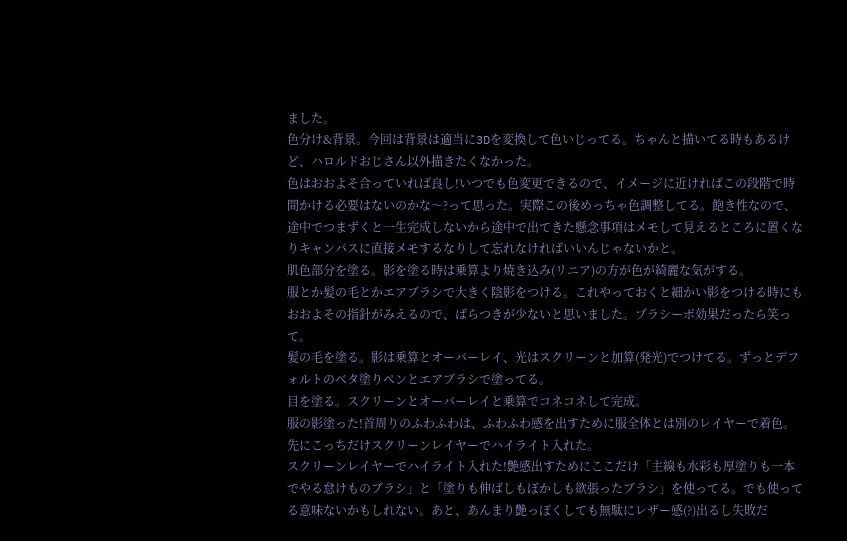ました。
色分け&背景。今回は背景は適当に3Dを変換して色いじってる。ちゃんと描いてる時もあるけど、ハロルドおじさん以外描きたくなかった。
色はおおよそ合っていれば良し!いつでも色変更できるので、イメージに近ければこの段階で時間かける必要はないのかな〜?って思った。実際この後めっちゃ色調整してる。飽き性なので、途中でつまずくと一生完成しないから途中で出てきた懸念事項はメモして見えるところに置くなりキャンパスに直接メモするなりして忘れなければいいんじゃないかと。
肌色部分を塗る。影を塗る時は乗算より焼き込み(リニア)の方が色が綺麗な気がする。
服とか髪の毛とかエアブラシで大きく陰影をつける。これやっておくと細かい影をつける時にもおおよその指針がみえるので、ばらつきが少ないと思いました。プラシーボ効果だったら笑って。
髪の毛を塗る。影は乗算とオーバーレイ、光はスクリーンと加算(発光)でつけてる。ずっとデフォルトのベタ塗りペンとエアブラシで塗ってる。
目を塗る。スクリーンとオーバーレイと乗算でコネコネして完成。
服の影塗った!首周りのふわふわは、ふわふわ感を出すために服全体とは別のレイヤーで着色。先にこっちだけスクリーンレイヤーでハイライト入れた。
スクリーンレイヤーでハイライト入れた!艶感出すためにここだけ「主線も水彩も厚塗りも一本でやる怠けものブラシ」と「塗りも伸ばしもぼかしも欲張ったブラシ」を使ってる。でも使ってる意味ないかもしれない。あと、あんまり艶っぽくしても無駄にレザー感(?)出るし失敗だ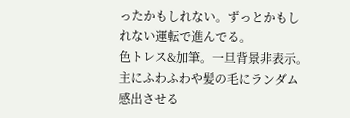ったかもしれない。ずっとかもしれない運転で進んでる。
色トレス&加筆。一旦背景非表示。主にふわふわや髪の毛にランダム感出させる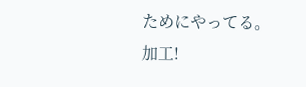ためにやってる。
加工!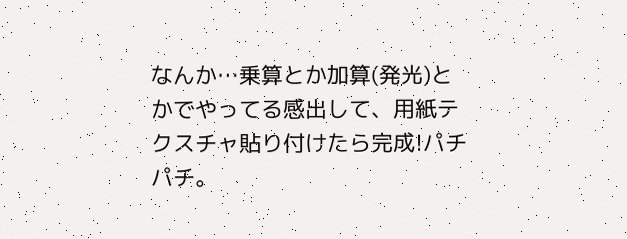なんか…乗算とか加算(発光)とかでやってる感出して、用紙テクスチャ貼り付けたら完成!パチパチ。